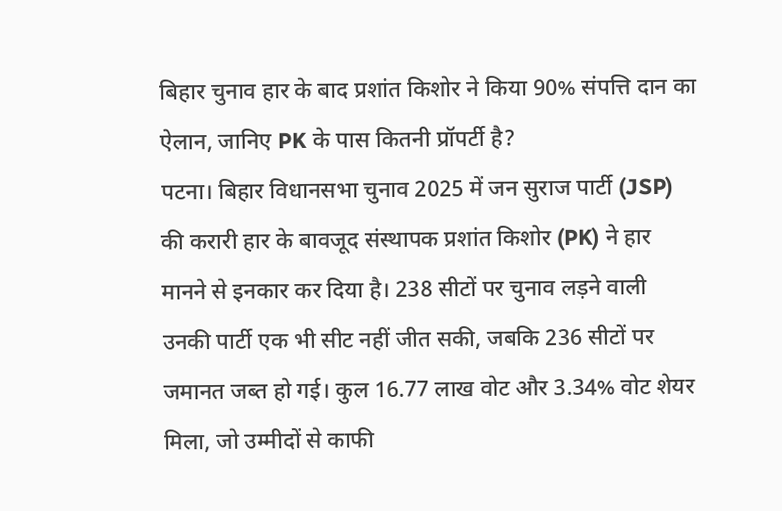बिहार चुनाव हार के बाद प्रशांत किशोर ने किया 90% संपत्ति दान का ऐलान, जानिए PK के पास कितनी प्रॉपर्टी है?
पटना। बिहार विधानसभा चुनाव 2025 में जन सुराज पार्टी (JSP) की करारी हार के बावजूद संस्थापक प्रशांत किशोर (PK) ने हार मानने से इनकार कर दिया है। 238 सीटों पर चुनाव लड़ने वाली उनकी पार्टी एक भी सीट नहीं जीत सकी, जबकि 236 सीटों पर जमानत जब्त हो गई। कुल 16.77 लाख वोट और 3.34% वोट शेयर मिला, जो उम्मीदों से काफी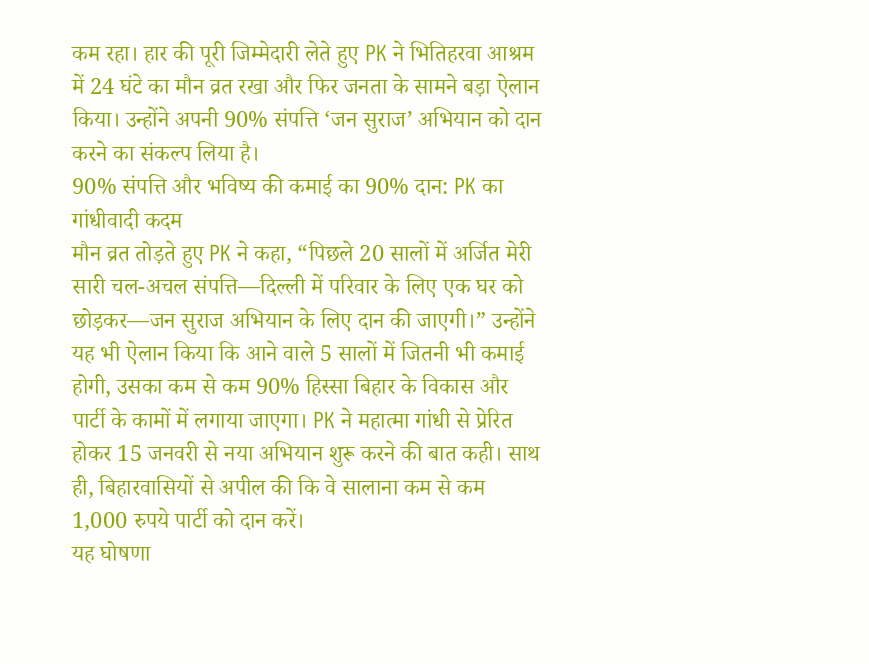कम रहा। हार की पूरी जिम्मेदारी लेते हुए PK ने भितिहरवा आश्रम में 24 घंटे का मौन व्रत रखा और फिर जनता के सामने बड़ा ऐलान किया। उन्होंने अपनी 90% संपत्ति ‘जन सुराज’ अभियान को दान करने का संकल्प लिया है।
90% संपत्ति और भविष्य की कमाई का 90% दान: PK का गांधीवादी कदम
मौन व्रत तोड़ते हुए PK ने कहा, “पिछले 20 सालों में अर्जित मेरी सारी चल-अचल संपत्ति—दिल्ली में परिवार के लिए एक घर को छोड़कर—जन सुराज अभियान के लिए दान की जाएगी।” उन्होंने यह भी ऐलान किया कि आने वाले 5 सालों में जितनी भी कमाई होगी, उसका कम से कम 90% हिस्सा बिहार के विकास और पार्टी के कामों में लगाया जाएगा। PK ने महात्मा गांधी से प्रेरित होकर 15 जनवरी से नया अभियान शुरू करने की बात कही। साथ ही, बिहारवासियों से अपील की कि वे सालाना कम से कम 1,000 रुपये पार्टी को दान करें।
यह घोषणा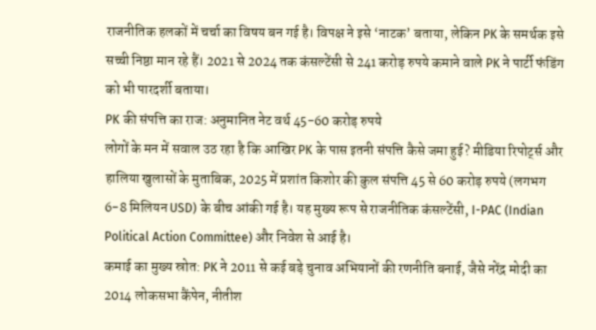राजनीतिक हलकों में चर्चा का विषय बन गई है। विपक्ष ने इसे ‘नाटक’ बताया, लेकिन PK के समर्थक इसे सच्ची निष्ठा मान रहे हैं। 2021 से 2024 तक कंसल्टेंसी से 241 करोड़ रुपये कमाने वाले PK ने पार्टी फंडिंग को भी पारदर्शी बताया।
PK की संपत्ति का राज: अनुमानित नेट वर्थ 45-60 करोड़ रुपये
लोगों के मन में सवाल उठ रहा है कि आखिर PK के पास इतनी संपत्ति कैसे जमा हुई? मीडिया रिपोर्ट्स और हालिया खुलासों के मुताबिक, 2025 में प्रशांत किशोर की कुल संपत्ति 45 से 60 करोड़ रुपये (लगभग 6-8 मिलियन USD) के बीच आंकी गई है। यह मुख्य रूप से राजनीतिक कंसल्टेंसी, I-PAC (Indian Political Action Committee) और निवेश से आई है।
कमाई का मुख्य स्रोत: PK ने 2011 से कई बड़े चुनाव अभियानों की रणनीति बनाई, जैसे नरेंद्र मोदी का 2014 लोकसभा कैंपेन, नीतीश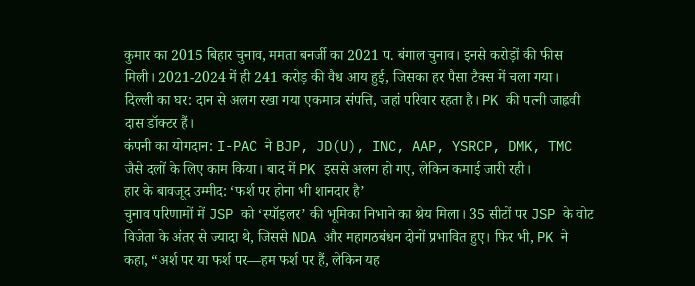कुमार का 2015 बिहार चुनाव, ममता बनर्जी का 2021 प. बंगाल चुनाव। इनसे करोड़ों की फीस मिली। 2021-2024 में ही 241 करोड़ की वैध आय हुई, जिसका हर पैसा टैक्स में चला गया।
दिल्ली का घर: दान से अलग रखा गया एकमात्र संपत्ति, जहां परिवार रहता है। PK की पत्नी जाह्नवी दास डॉक्टर हैं।
कंपनी का योगदान: I-PAC ने BJP, JD(U), INC, AAP, YSRCP, DMK, TMC जैसे दलों के लिए काम किया। बाद में PK इससे अलग हो गए, लेकिन कमाई जारी रही।
हार के बावजूद उम्मीद: ‘फर्श पर होना भी शानदार है’
चुनाव परिणामों में JSP को ‘स्पॉइलर’ की भूमिका निभाने का श्रेय मिला। 35 सीटों पर JSP के वोट विजेता के अंतर से ज्यादा थे, जिससे NDA और महागठबंधन दोनों प्रभावित हुए। फिर भी, PK ने कहा, “अर्श पर या फर्श पर—हम फर्श पर हैं, लेकिन यह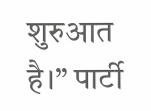शुरुआत है।” पार्टी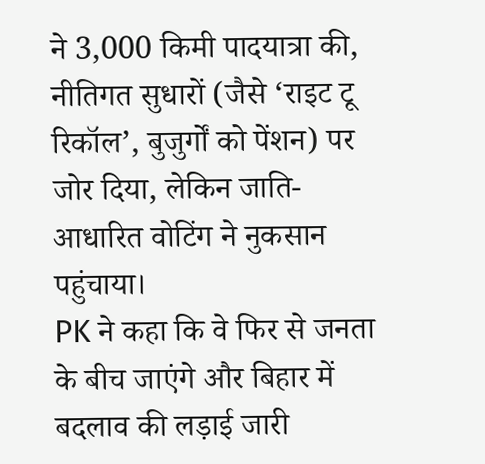ने 3,000 किमी पादयात्रा की, नीतिगत सुधारों (जैसे ‘राइट टू रिकॉल’, बुजुर्गों को पेंशन) पर जोर दिया, लेकिन जाति-आधारित वोटिंग ने नुकसान पहुंचाया।
PK ने कहा कि वे फिर से जनता के बीच जाएंगे और बिहार में बदलाव की लड़ाई जारी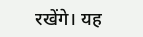रखेंगे। यह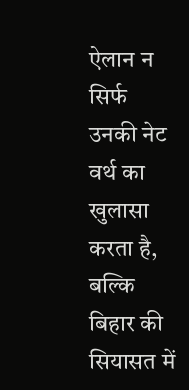ऐलान न सिर्फ उनकी नेट वर्थ का खुलासा करता है, बल्कि बिहार की सियासत में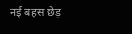नई बहस छेड़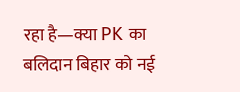रहा है—क्या PK का बलिदान बिहार को नई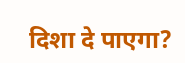दिशा दे पाएगा?